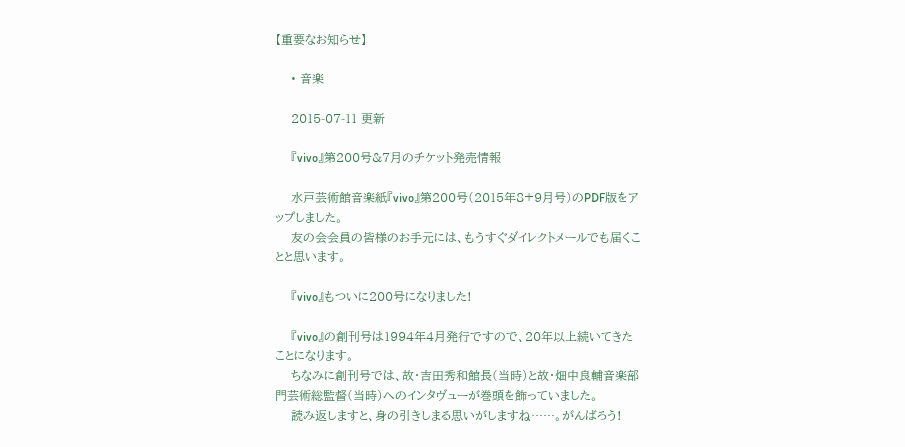【重要なお知らせ】

    • 音楽

    2015-07-11 更新

    『vivo』第200号&7月のチケット発売情報

    水戸芸術館音楽紙『vivo』第200号(2015年8+9月号)のPDF版をアップしました。
    友の会会員の皆様のお手元には、もうすぐダイレクトメールでも届くことと思います。

    『vivo』もついに200号になりました!

    『vivo』の創刊号は1994年4月発行ですので、20年以上続いてきたことになります。
    ちなみに創刊号では、故・吉田秀和館長(当時)と故・畑中良輔音楽部門芸術総監督(当時)へのインタヴューが巻頭を飾っていました。
    読み返しますと、身の引きしまる思いがしますね……。がんばろう!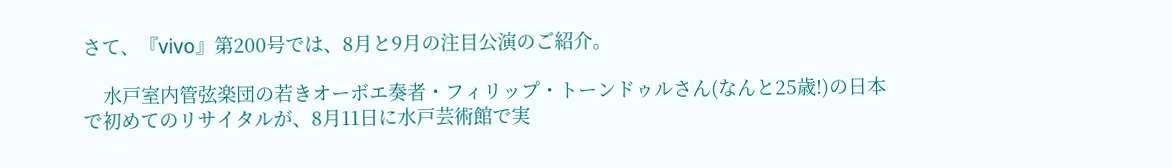さて、『vivo』第200号では、8月と9月の注目公演のご紹介。

    水戸室内管弦楽団の若きオーボエ奏者・フィリップ・トーンドゥルさん(なんと25歳!)の日本で初めてのリサイタルが、8月11日に水戸芸術館で実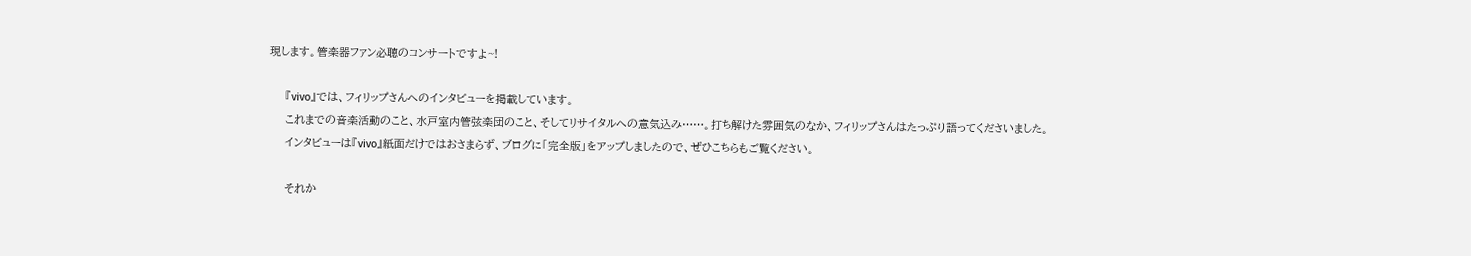現します。管楽器ファン必聴のコンサートですよ~!

    『vivo』では、フィリップさんへのインタビューを掲載しています。
    これまでの音楽活動のこと、水戸室内管弦楽団のこと、そしてリサイタルへの意気込み……。打ち解けた雰囲気のなか、フィリップさんはたっぷり語ってくださいました。
    インタビューは『vivo』紙面だけではおさまらず、ブログに「完全版」をアップしましたので、ぜひこちらもご覧ください。

    それか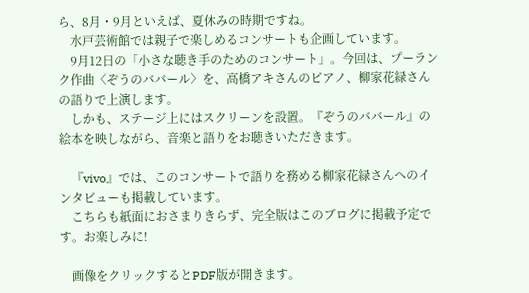ら、8月・9月といえば、夏休みの時期ですね。
    水戸芸術館では親子で楽しめるコンサートも企画しています。
    9月12日の「小さな聴き手のためのコンサート」。今回は、プーランク作曲〈ぞうのババール〉を、高橋アキさんのピアノ、柳家花緑さんの語りで上演します。
    しかも、ステージ上にはスクリーンを設置。『ぞうのババール』の絵本を映しながら、音楽と語りをお聴きいただきます。

    『vivo』では、このコンサートで語りを務める柳家花緑さんへのインタビューも掲載しています。
    こちらも紙面におさまりきらず、完全版はこのブログに掲載予定です。お楽しみに!

    画像をクリックするとPDF版が開きます。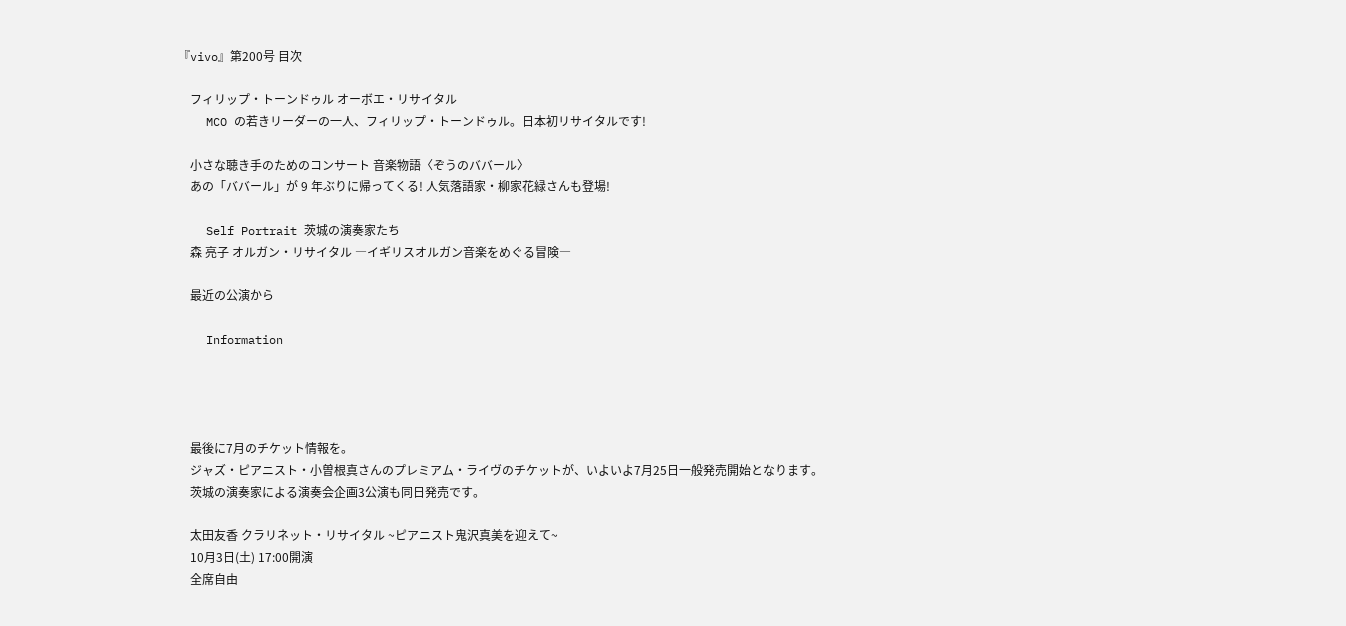『vivo』第200号 目次

    フィリップ・トーンドゥル オーボエ・リサイタル
    MCO の若きリーダーの一人、フィリップ・トーンドゥル。日本初リサイタルです!

    小さな聴き手のためのコンサート 音楽物語〈ぞうのババール〉
    あの「ババール」が 9 年ぶりに帰ってくる! 人気落語家・柳家花緑さんも登場!

    Self Portrait 茨城の演奏家たち
    森 亮子 オルガン・リサイタル ―イギリスオルガン音楽をめぐる冒険―

    最近の公演から

    Information




    最後に7月のチケット情報を。
    ジャズ・ピアニスト・小曽根真さんのプレミアム・ライヴのチケットが、いよいよ7月25日一般発売開始となります。
    茨城の演奏家による演奏会企画3公演も同日発売です。

    太田友香 クラリネット・リサイタル ~ピアニスト鬼沢真美を迎えて~
    10月3日(土) 17:00開演
    全席自由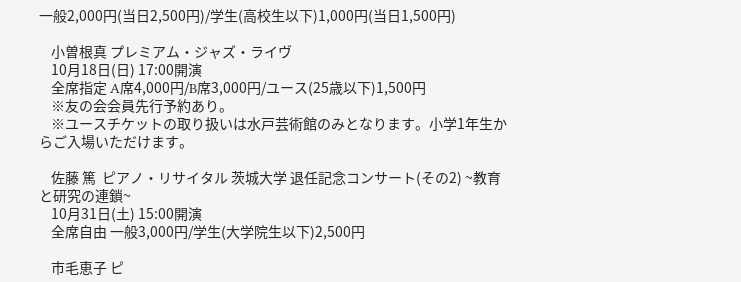一般2,000円(当日2,500円)/学生(高校生以下)1,000円(当日1,500円)

    小曽根真 プレミアム・ジャズ・ライヴ
    10月18日(日) 17:00開演
    全席指定 A席4,000円/B席3,000円/ユース(25歳以下)1,500円
    ※友の会会員先行予約あり。
    ※ユースチケットの取り扱いは水戸芸術館のみとなります。小学1年生からご入場いただけます。

    佐藤 篤  ピアノ・リサイタル 茨城大学 退任記念コンサート(その2) ~教育と研究の連鎖~
    10月31日(土) 15:00開演
    全席自由 一般3,000円/学生(大学院生以下)2,500円

    市毛恵子 ピ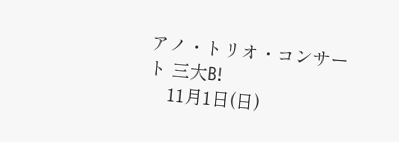アノ・トリオ・コンサート 三大B!
    11月1日(日)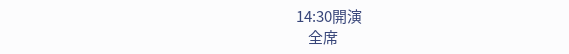14:30開演
    全席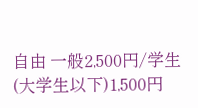自由 一般2,500円/学生(大学生以下)1,500円